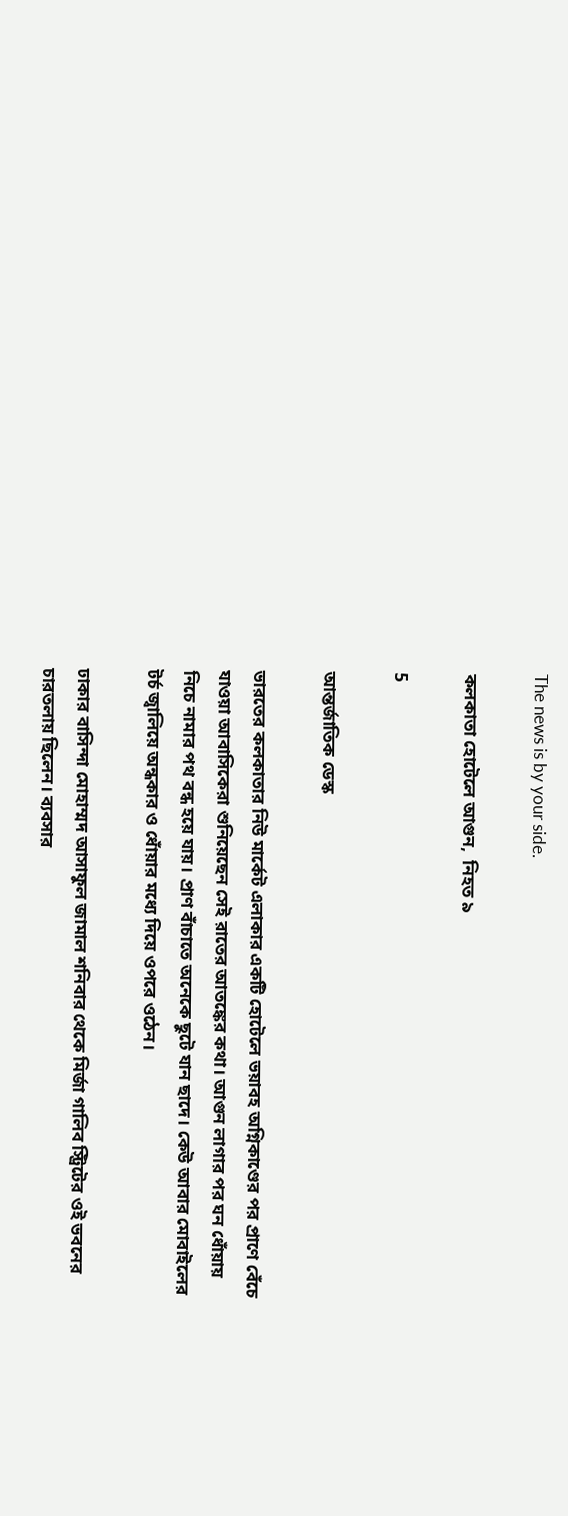The news is by your side.

কলকাতা হোটেলে আগুন,  নিহত ৯

5

আন্তর্জাতিক ডেস্ক

ভারতের কলকাতার নিউ মার্কেট এলাকার একটি হোটেলে ভয়াবহ অগ্নিকাণ্ডের পর প্রাণে বেঁচে যাওয়া আবাসিকেরা শুনিয়েছেন সেই রাতের আতঙ্কের কথা। আগুন লাগার পর ঘন ধোঁয়ায় নিচে নামার পথ বন্ধ হয়ে যায়। প্রাণ বাঁচাতে অনেকে ছুটে যান ছাদে। কেউ আবার মোবাইলের টর্চ জ্বালিয়ে অন্ধকার ও ধোঁয়ার মধ্যে দিয়ে ওপরে ওঠেন।

ঢাকার বাসিন্দা মোহাম্মদ আসাফুল জামাল শনিবার থেকে মির্জা গালিব স্ট্রিটের ওই ভবনের চারতলায় ছিলেন। ব্যবসার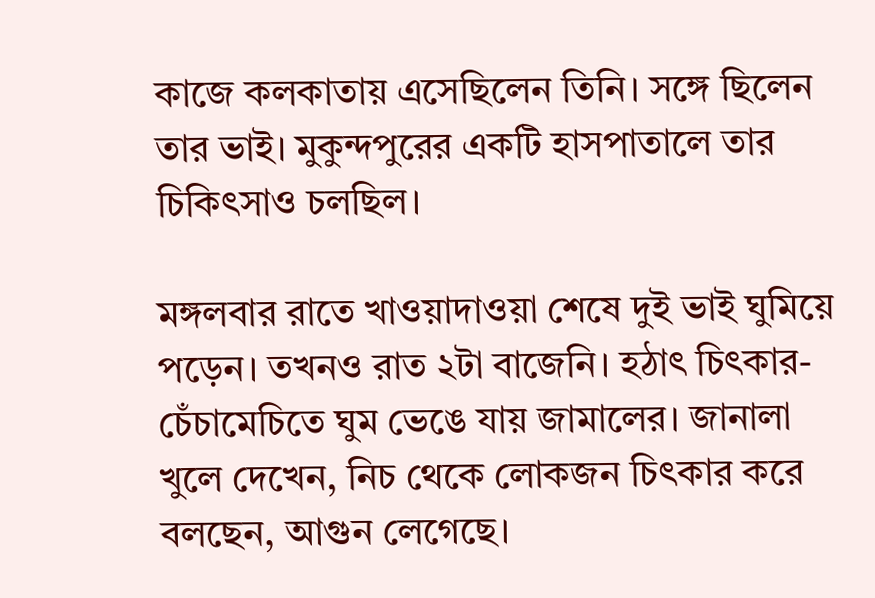কাজে কলকাতায় এসেছিলেন তিনি। সঙ্গে ছিলেন তার ভাই। মুকুন্দপুরের একটি হাসপাতালে তার চিকিৎসাও চলছিল।

মঙ্গলবার রাতে খাওয়াদাওয়া শেষে দুই ভাই ঘুমিয়ে পড়েন। তখনও রাত ২টা বাজেনি। হঠাৎ চিৎকার-চেঁচামেচিতে ঘুম ভেঙে যায় জামালের। জানালা খুলে দেখেন, নিচ থেকে লোকজন চিৎকার করে বলছেন, আগুন লেগেছে।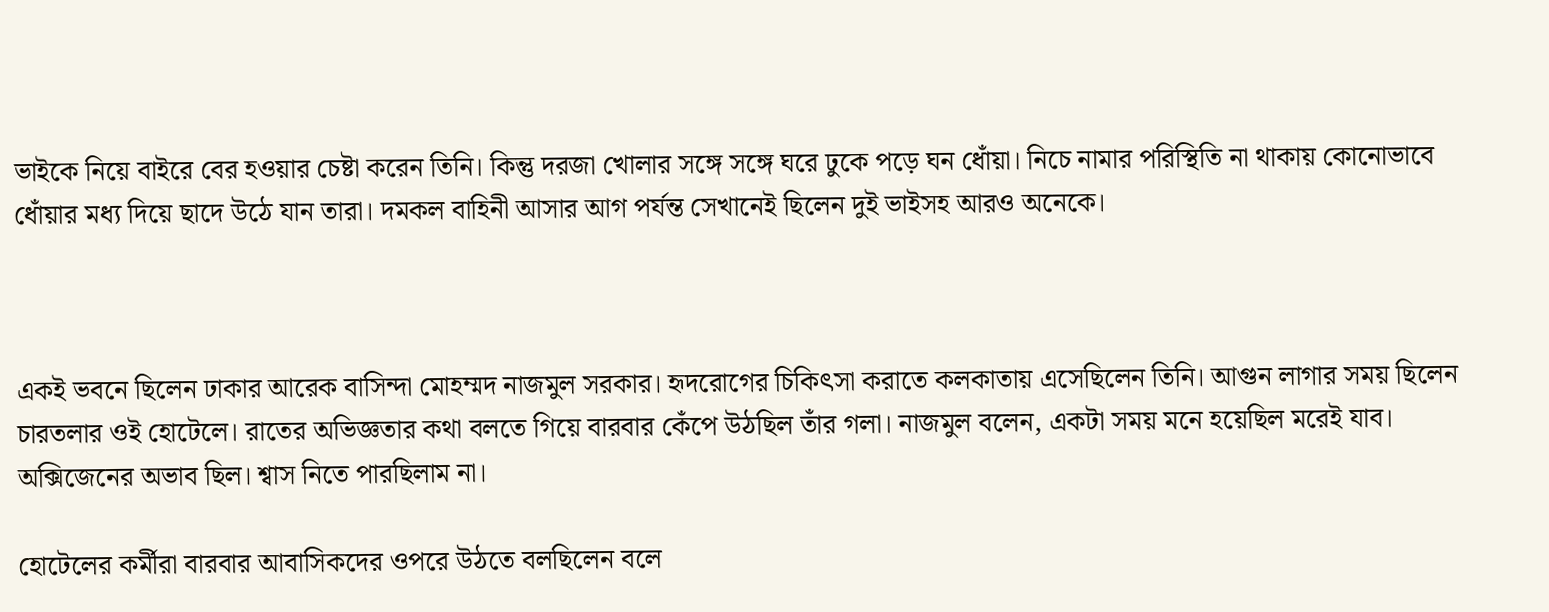ভাইকে নিয়ে বাইরে বের হওয়ার চেষ্টা করেন তিনি। কিন্তু দরজা খোলার সঙ্গে সঙ্গে ঘরে ঢুকে পড়ে ঘন ধোঁয়া। নিচে নামার পরিস্থিতি না থাকায় কোনোভাবে ধোঁয়ার মধ্য দিয়ে ছাদে উঠে যান তারা। দমকল বাহিনী আসার আগ পর্যন্ত সেখানেই ছিলেন দুই ভাইসহ আরও অনেকে।



একই ভবনে ছিলেন ঢাকার আরেক বাসিন্দা মোহম্মদ নাজমুল সরকার। হৃদরোগের চিকিৎসা করাতে কলকাতায় এসেছিলেন তিনি। আগুন লাগার সময় ছিলেন চারতলার ওই হোটেলে। রাতের অভিজ্ঞতার কথা বলতে গিয়ে বারবার কেঁপে উঠছিল তাঁর গলা। নাজমুল বলেন, একটা সময় মনে হয়েছিল মরেই যাব। অক্সিজেনের অভাব ছিল। শ্বাস নিতে পারছিলাম না।

হোটেলের কর্মীরা বারবার আবাসিকদের ওপরে উঠতে বলছিলেন বলে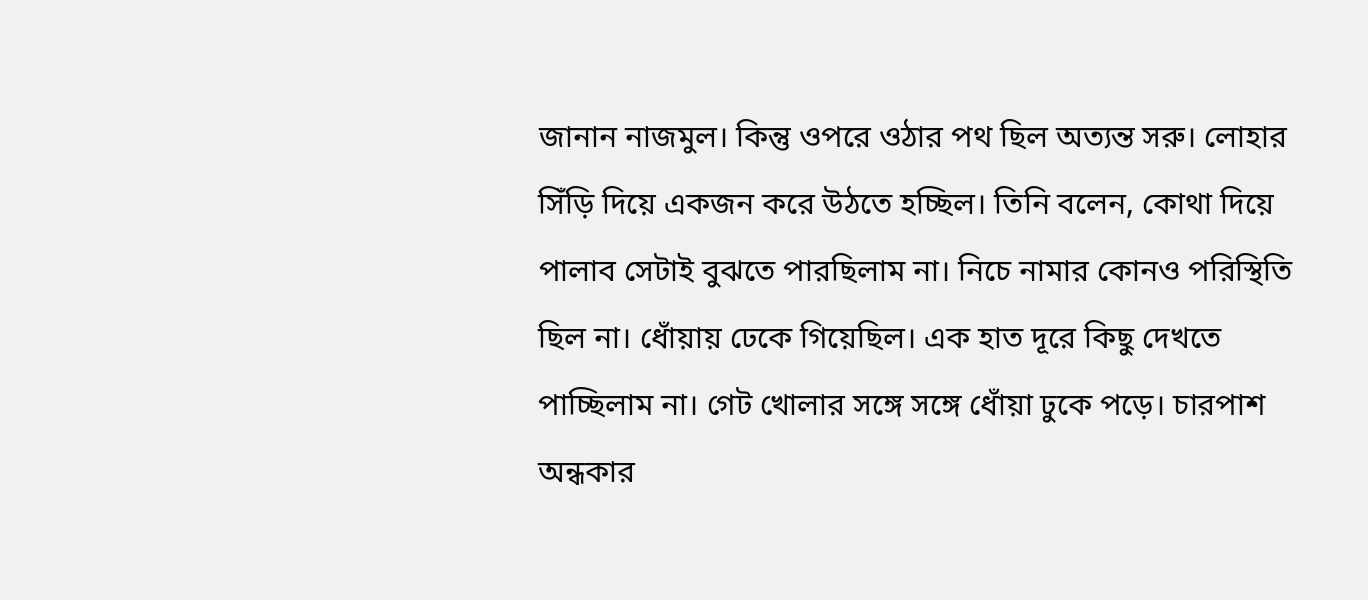জানান নাজমুল। কিন্তু ওপরে ওঠার পথ ছিল অত্যন্ত সরু। লোহার সিঁড়ি দিয়ে একজন করে উঠতে হচ্ছিল। তিনি বলেন, কোথা দিয়ে পালাব সেটাই বুঝতে পারছিলাম না। নিচে নামার কোনও পরিস্থিতি ছিল না। ধোঁয়ায় ঢেকে গিয়েছিল। এক হাত দূরে কিছু দেখতে পাচ্ছিলাম না। গেট খোলার সঙ্গে সঙ্গে ধোঁয়া ঢুকে পড়ে। চারপাশ অন্ধকার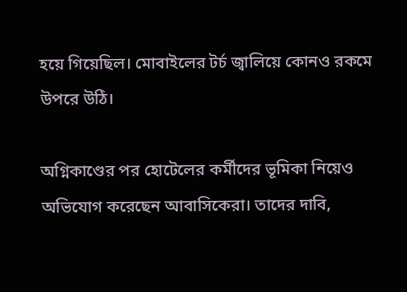হয়ে গিয়েছিল। মোবাইলের টর্চ জ্বালিয়ে কোনও রকমে উপরে উঠি।

অগ্নিকাণ্ডের পর হোটেলের কর্মীদের ভূমিকা নিয়েও অভিযোগ করেছেন আবাসিকেরা। তাদের দাবি,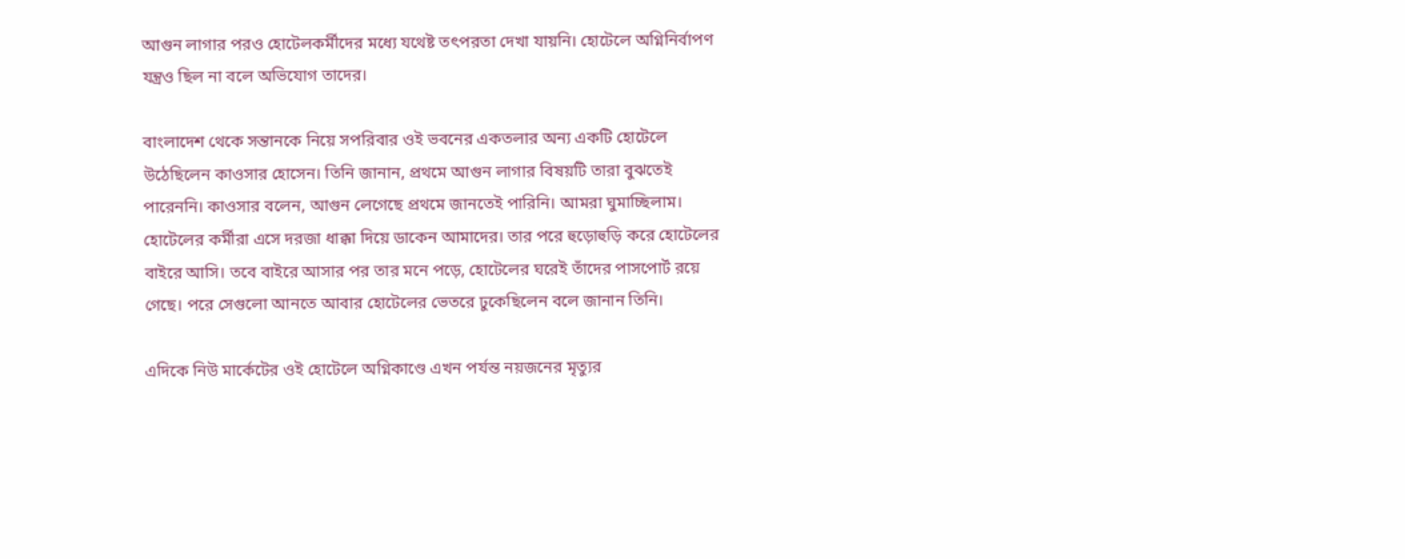আগুন লাগার পরও হোটেলকর্মীদের মধ্যে যথেষ্ট তৎপরতা দেখা যায়নি। হোটেলে অগ্নিনির্বাপণ যন্ত্রও ছিল না বলে অভিযোগ তাদের।

বাংলাদেশ থেকে সন্তানকে নিয়ে সপরিবার ওই ভবনের একতলার অন্য একটি হোটেলে উঠেছিলেন কাওসার হোসেন। তিনি জানান, প্রথমে আগুন লাগার বিষয়টি তারা বুঝতেই পারেননি। কাওসার বলেন, আগুন লেগেছে প্রথমে জানতেই পারিনি। আমরা ঘুমাচ্ছিলাম। হোটেলের কর্মীরা এসে দরজা ধাক্কা দিয়ে ডাকেন আমাদের। তার পরে হুড়োহুড়ি করে হোটেলের বাইরে আসি। তবে বাইরে আসার পর তার মনে পড়ে, হোটেলের ঘরেই তাঁদের পাসপোর্ট রয়ে গেছে। পরে সেগুলো আনতে আবার হোটেলের ভেতরে ঢুকেছিলেন বলে জানান তিনি।

এদিকে নিউ মার্কেটের ওই হোটেলে অগ্নিকাণ্ডে এখন পর্যন্ত নয়জনের মৃত্যুর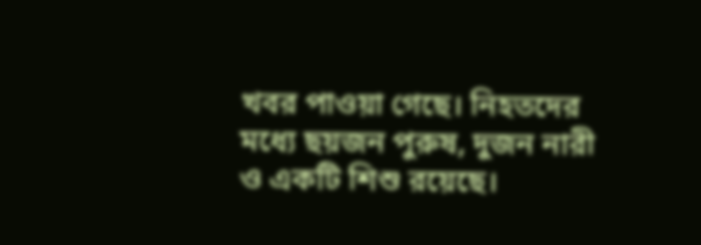খবর পাওয়া গেছে। নিহতদের মধ্যে ছয়জন পুরুষ, দুজন নারী ও একটি শিশু রয়েছে।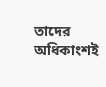তাদের অধিকাংশই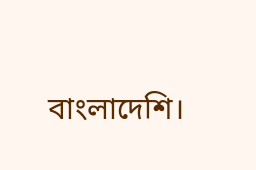বাংলাদেশি।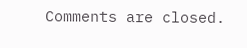Comments are closed.